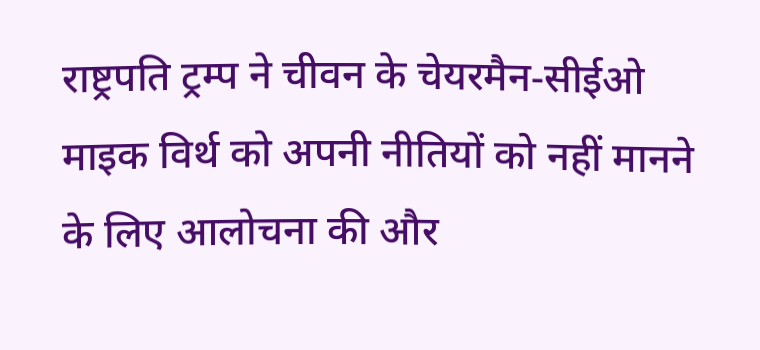राष्ट्रपति ट्रम्प ने चीवन के चेयरमैन‑सीईओ माइक विर्थ को अपनी नीतियों को नहीं मानने के लिए आलोचना की और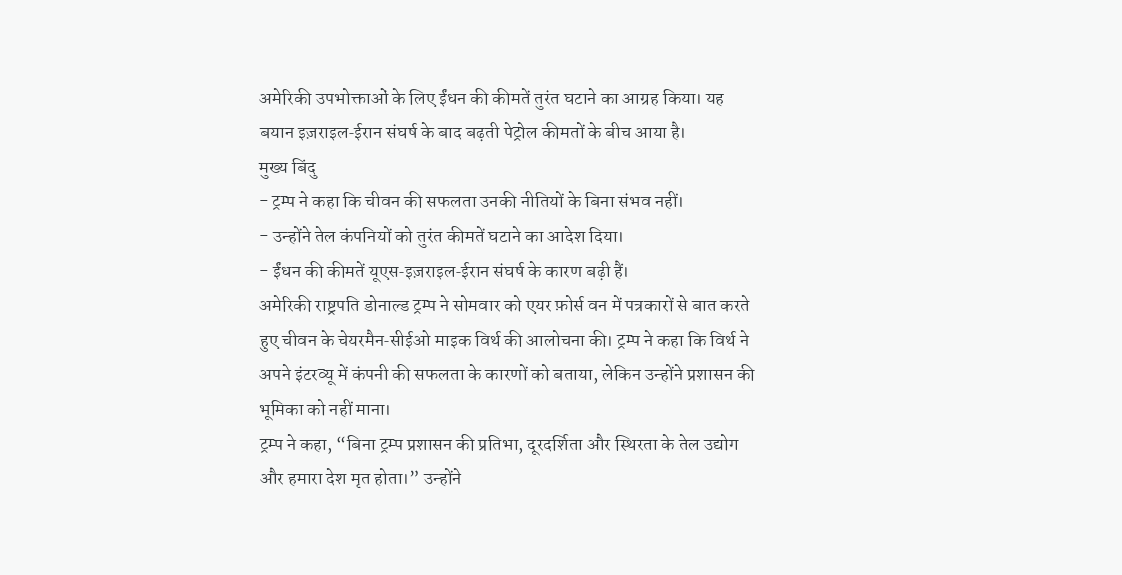अमेरिकी उपभोक्ताओं के लिए ईंधन की कीमतें तुरंत घटाने का आग्रह किया। यह बयान इज़राइल‑ईरान संघर्ष के बाद बढ़ती पेट्रोल कीमतों के बीच आया है।
मुख्य बिंदु
- ट्रम्प ने कहा कि चीवन की सफलता उनकी नीतियों के बिना संभव नहीं।
- उन्होंने तेल कंपनियों को तुरंत कीमतें घटाने का आदेश दिया।
- ईंधन की कीमतें यूएस‑इज़राइल‑ईरान संघर्ष के कारण बढ़ी हैं।
अमेरिकी राष्ट्रपति डोनाल्ड ट्रम्प ने सोमवार को एयर फ़ोर्स वन में पत्रकारों से बात करते हुए चीवन के चेयरमैन‑सीईओ माइक विर्थ की आलोचना की। ट्रम्प ने कहा कि विर्थ ने अपने इंटरव्यू में कंपनी की सफलता के कारणों को बताया, लेकिन उन्होंने प्रशासन की भूमिका को नहीं माना।
ट्रम्प ने कहा, “बिना ट्रम्प प्रशासन की प्रतिभा, दूरदर्शिता और स्थिरता के तेल उद्योग और हमारा देश मृत होता।” उन्होंने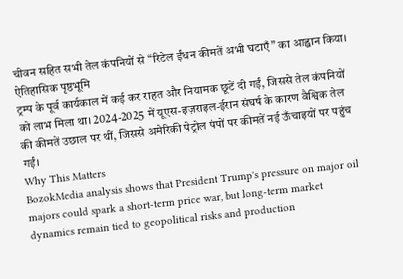चीवन सहित सभी तेल कंपनियों से “रिटेल ईंधन कीमतें अभी घटाएँ” का आह्वान किया।
ऐतिहासिक पृष्ठभूमि
ट्रम्प के पूर्व कार्यकाल में कई कर राहत और नियामक छूटें दी गईं, जिससे तेल कंपनियों को लाभ मिला था। 2024‑2025 में यूएस‑इज़राइल‑ईरान संघर्ष के कारण वैश्विक तेल की कीमतें उछाल पर थीं, जिससे अमेरिकी पेट्रोल पंपों पर कीमतें नई ऊँचाइयों पर पहुंच गईं।
Why This Matters
BozokMedia analysis shows that President Trump's pressure on major oil majors could spark a short‑term price war, but long‑term market dynamics remain tied to geopolitical risks and production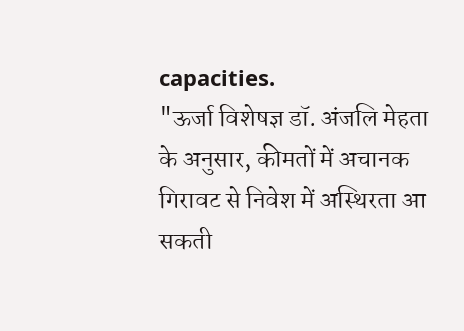capacities.
"ऊर्जा विशेषज्ञ डॉ. अंजलि मेहता के अनुसार, कीमतों में अचानक गिरावट से निवेश में अस्थिरता आ सकती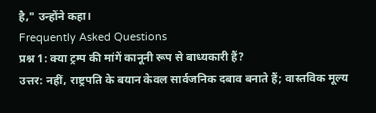है," उन्होंने कहा।
Frequently Asked Questions
प्रश्न 1: क्या ट्रम्प की मांगें कानूनी रूप से बाध्यकारी हैं?
उत्तर: नहीं, राष्ट्रपति के बयान केवल सार्वजनिक दबाव बनाते हैं; वास्तविक मूल्य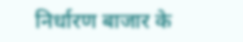निर्धारण बाजार के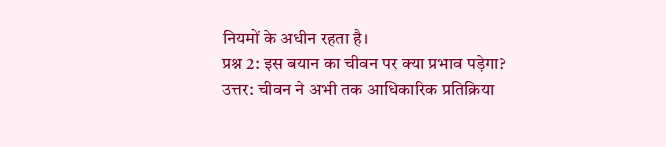नियमों के अधीन रहता है।
प्रश्न 2: इस बयान का चीवन पर क्या प्रभाव पड़ेगा?
उत्तर: चीवन ने अभी तक आधिकारिक प्रतिक्रिया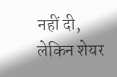नहीं दी, लेकिन शेयर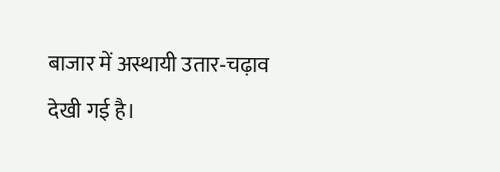बाजार में अस्थायी उतार‑चढ़ाव देखी गई है।